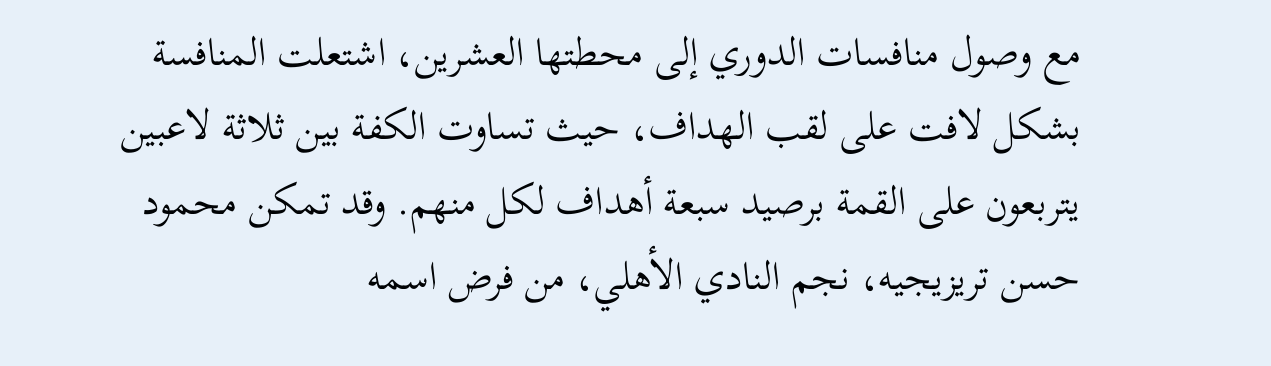مع وصول منافسات الدوري إلى محطتها العشرين، اشتعلت المنافسة بشكل لافت على لقب الهداف، حيث تساوت الكفة بين ثلاثة لاعبين يتربعون على القمة برصيد سبعة أهداف لكل منهم. وقد تمكن محمود حسن تريزيجيه، نجم النادي الأهلي، من فرض اسمه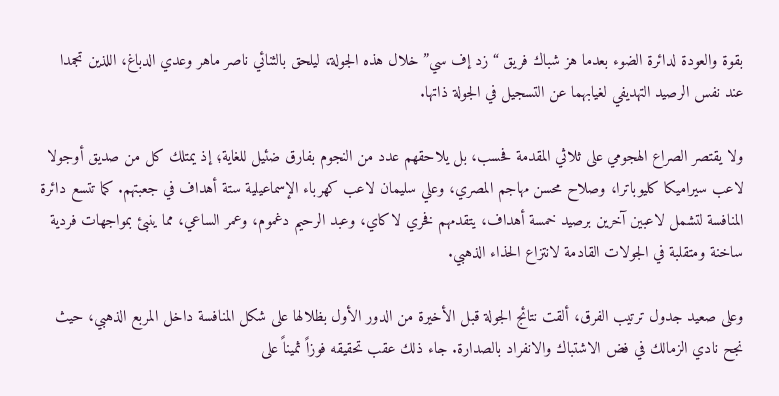بقوة والعودة لدائرة الضوء بعدما هز شباك فريق “زد إف سي” خلال هذه الجولة، ليلحق بالثنائي ناصر ماهر وعدي الدباغ، اللذين تجمدا عند نفس الرصيد التهديفي لغيابهما عن التسجيل في الجولة ذاتها.

ولا يقتصر الصراع الهجومي على ثلاثي المقدمة فحسب، بل يلاحقهم عدد من النجوم بفارق ضئيل للغاية؛ إذ يمتلك كل من صديق أوجولا لاعب سيراميكا كليوباترا، وصلاح محسن مهاجم المصري، وعلي سليمان لاعب كهرباء الإسماعيلية ستة أهداف في جعبتهم. كما تتسع دائرة المنافسة لتشمل لاعبين آخرين برصيد خمسة أهداف، يتقدمهم فخري لاكاي، وعبد الرحيم دغموم، وعمر الساعي، مما ينبئ بمواجهات فردية ساخنة ومتقلبة في الجولات القادمة لانتزاع الحذاء الذهبي.

وعلى صعيد جدول ترتيب الفرق، ألقت نتائج الجولة قبل الأخيرة من الدور الأول بظلالها على شكل المنافسة داخل المربع الذهبي، حيث نجح نادي الزمالك في فض الاشتباك والانفراد بالصدارة. جاء ذلك عقب تحقيقه فوزاً ثميناً على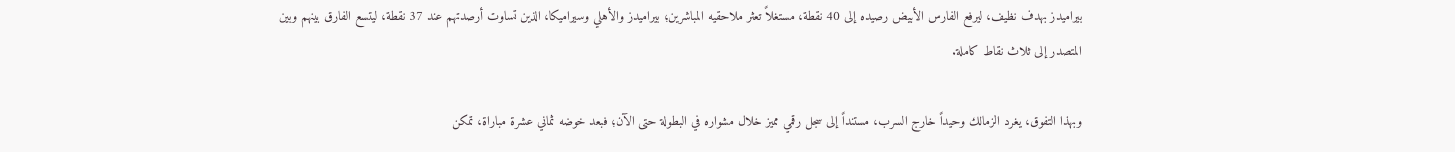بيراميدز بهدف نظيف، ليرفع الفارس الأبيض رصيده إلى 40 نقطة، مستغلاً تعثر ملاحقيه المباشرين؛ بيراميدز والأهلي وسيراميكا، الذين تساوت أرصدتهم عند 37 نقطة، ليتسع الفارق بينهم وبين المتصدر إلى ثلاث نقاط كاملة.

وبهذا التفوق، يغرد الزمالك وحيداً خارج السرب، مستنداً إلى سجل رقمي مميز خلال مشواره في البطولة حتى الآن؛ فبعد خوضه ثماني عشرة مباراة، تمكن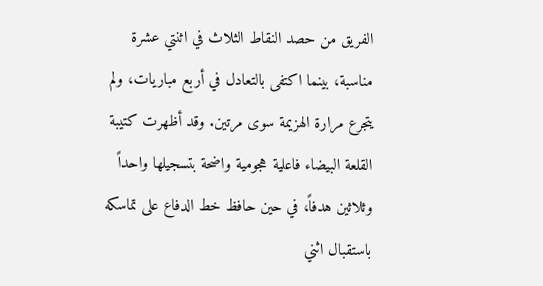الفريق من حصد النقاط الثلاث في اثنتي عشرة مناسبة، بينما اكتفى بالتعادل في أربع مباريات، ولم يتجرع مرارة الهزيمة سوى مرتين. وقد أظهرت كتيبة القلعة البيضاء فاعلية هجومية واضحة بتسجيلها واحداً وثلاثين هدفاً، في حين حافظ خط الدفاع على تماسكه باستقبال اثني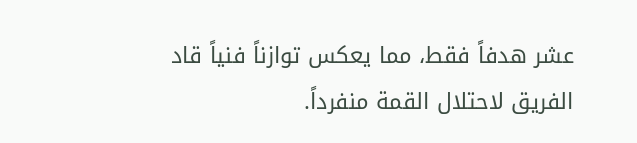عشر هدفاً فقط، مما يعكس توازناً فنياً قاد الفريق لاحتلال القمة منفرداً.